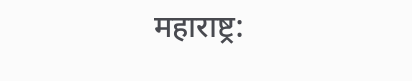महाराष्ट्र: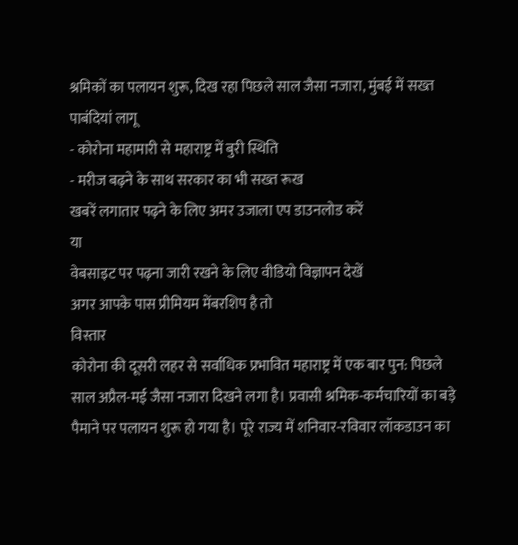श्रमिकों का पलायन शुरू, दिख रहा पिछले साल जैसा नजारा, मुंबई में सख्त पाबंदियां लागू
- कोरोना महामारी से महाराष्ट्र में बुरी स्थिति
- मरीज बढ़ने के साथ सरकार का भी सख्त रूख
खबरें लगातार पढ़ने के लिए अमर उजाला एप डाउनलोड करें
या
वेबसाइट पर पढ़ना जारी रखने के लिए वीडियो विज्ञापन देखें
अगर आपके पास प्रीमियम मेंबरशिप है तो
विस्तार
कोरोना की दूसरी लहर से सर्वाधिक प्रभावित महाराष्ट्र में एक बार पुन: पिछले साल अप्रैल-मई जैसा नजारा दिखने लगा है। प्रवासी श्रमिक-कर्मचारियों का बड़े पैमाने पर पलायन शुरू हो गया है। पूरे राज्य में शनिवार-रविवार लॉकडाउन का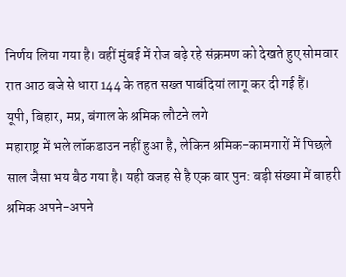निर्णय लिया गया है। वहीं मुंबई में रोज बढ़े रहे संक्रमण को देखते हुए सोमवार रात आठ बजे से धारा 144 के तहत सख्त पाबंदियां लागू कर दी गई हैं।
यूपी, बिहार, मप्र, बंगाल के श्रमिक लौटने लगे
महाराष्ट्र में भले लॉकडाउन नहीं हुआ है, लेकिन श्रमिक-कामगारों में पिछले साल जैसा भय बैठ गया है। यही वजह से है एक बार पुन: बड़ी संख्या में बाहरी श्रमिक अपने-अपने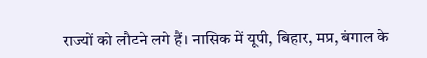राज्यों को लौटने लगे हैं। नासिक में यूपी, बिहार, मप्र, बंगाल के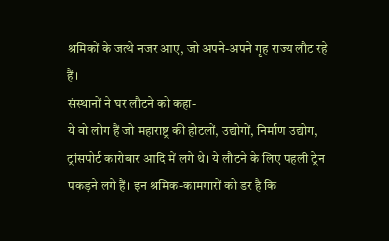श्रमिकों के जत्थे नजर आए, जो अपने-अपने गृह राज्य लौट रहे हैं।
संस्थानों ने घर लौटने को कहा-
ये वो लोग हैं जो महाराष्ट्र की होटलों, उद्योगों, निर्माण उद्योग, ट्रांसपोर्ट कारोबार आदि में लगे थे। ये लौटने के लिए पहली ट्रेन पकड़ने लगे हैं। इन श्रमिक-कामगारों को डर है कि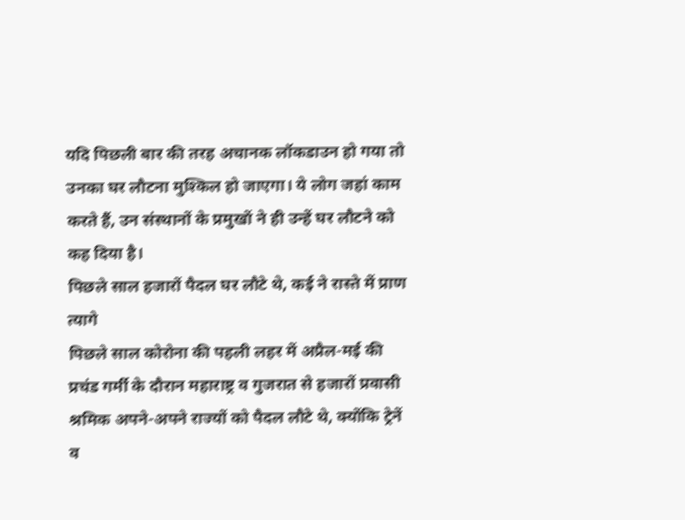यदि पिछली बार की तरह अचानक लॉकडाउन हो गया तो उनका घर लौटना मुश्किल हो जाएगा। ये लोग जहां काम करते हैं, उन संस्थानों के प्रमुखों ने ही उन्हें घर लौटने को कह दिया है।
पिछले साल हजारों पैदल घर लौटे थे, कई ने रास्ते में प्राण त्यागे
पिछले साल कोरोना की पहली लहर में अप्रैल-मई की प्रचंड गर्मी के दौरान महाराष्ट्र व गुजरात से हजारों प्रवासी श्रमिक अपने-अपने राज्यों को पैदल लौटे थे, क्योंकि ट्रेनें व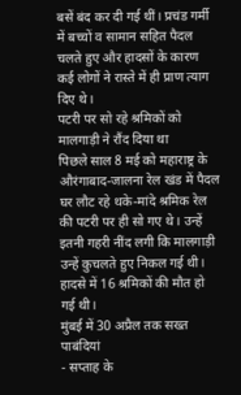बसें बंद कर दी गई थीं। प्रचंड गर्मी में बच्चों व सामान सहित पैदल चलते हुए और हादसों के कारण कई लोगों ने रास्ते में ही प्राण त्याग दिए थे।
पटरी पर सो रहे श्रमिकों को मालगाड़ी ने रौंद दिया था
पिछले साल 8 मई को महाराष्ट्र के औरंगाबाद-जालना रेल खंड में पैदल घर लौट रहे थके-मांदे श्रमिक रेल की पटरी पर ही सो गए थे। उन्हें इतनी गहरी नींद लगी कि मालगाड़ी उन्हें कुचलते हुए निकल गई थी। हादसे में 16 श्रमिकों की मौत हो गई थी।
मुंबई में 30 अप्रैल तक सख्त पाबंदियां
- सप्ताह के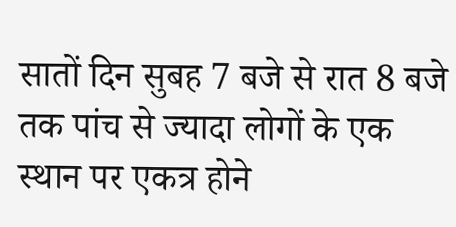सातों दिन सुबह 7 बजे से रात 8 बजे तक पांच से ज्यादा लोगों के एक स्थान पर एकत्र होने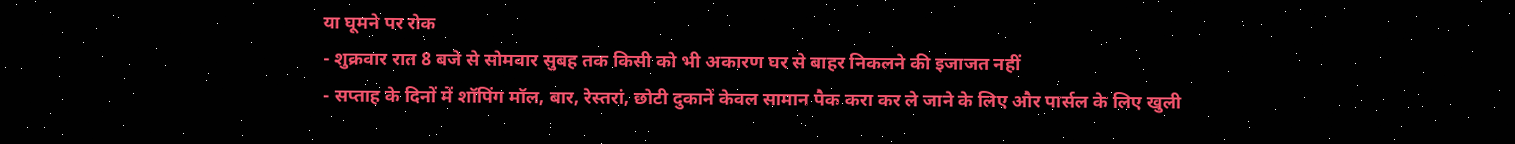या घूमने पर रोक
- शुक्रवार रात 8 बजे से सोमवार सुबह तक किसी को भी अकारण घर से बाहर निकलने की इजाजत नहीं
- सप्ताह के दिनों में शॉपिंग मॉल, बार, रेस्तरां, छोटी दुकानें केवल सामान पैक करा कर ले जाने के लिए और पार्सल के लिए खुली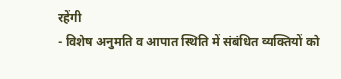रहेंगी
- विशेष अनुमति व आपात स्थिति में संबंधित व्यक्तियों को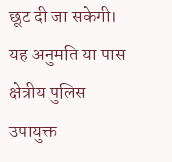छूट दी जा सकेगी। यह अनुमति या पास क्षेत्रीय पुलिस उपायुक्त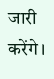जारी करेंगे।